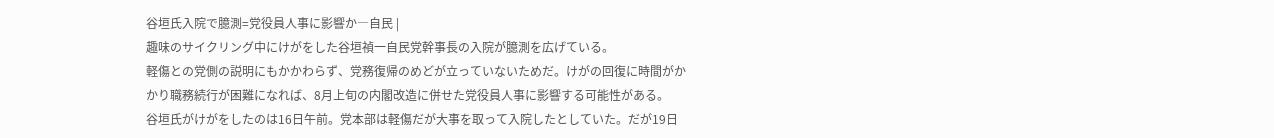谷垣氏入院で臆測=党役員人事に影響か―自民 |
趣味のサイクリング中にけがをした谷垣禎一自民党幹事長の入院が臆測を広げている。
軽傷との党側の説明にもかかわらず、党務復帰のめどが立っていないためだ。けがの回復に時間がかかり職務続行が困難になれば、8月上旬の内閣改造に併せた党役員人事に影響する可能性がある。
谷垣氏がけがをしたのは16日午前。党本部は軽傷だが大事を取って入院したとしていた。だが19日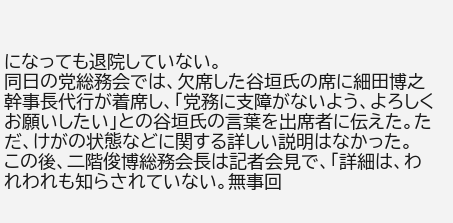になっても退院していない。
同日の党総務会では、欠席した谷垣氏の席に細田博之幹事長代行が着席し、「党務に支障がないよう、よろしくお願いしたい」との谷垣氏の言葉を出席者に伝えた。ただ、けがの状態などに関する詳しい説明はなかった。
この後、二階俊博総務会長は記者会見で、「詳細は、われわれも知らされていない。無事回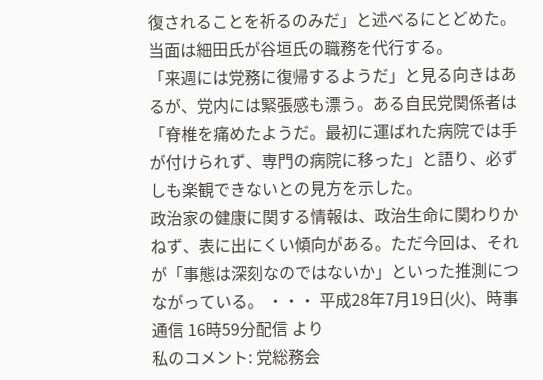復されることを祈るのみだ」と述べるにとどめた。当面は細田氏が谷垣氏の職務を代行する。
「来週には党務に復帰するようだ」と見る向きはあるが、党内には緊張感も漂う。ある自民党関係者は「脊椎を痛めたようだ。最初に運ばれた病院では手が付けられず、専門の病院に移った」と語り、必ずしも楽観できないとの見方を示した。
政治家の健康に関する情報は、政治生命に関わりかねず、表に出にくい傾向がある。ただ今回は、それが「事態は深刻なのではないか」といった推測につながっている。 ・・・ 平成28年7月19日(火)、時事通信 16時59分配信 より
私のコメント: 党総務会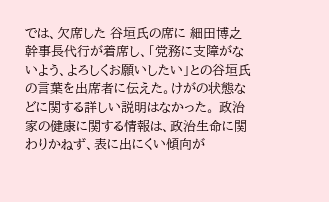では、欠席した 谷垣氏の席に 細田博之 幹事長代行が着席し、「党務に支障がないよう、よろしくお願いしたい」との谷垣氏の言葉を出席者に伝えた。けがの状態などに関する詳しい説明はなかった。 政治家の健康に関する情報は、政治生命に関わりかねず、表に出にくい傾向が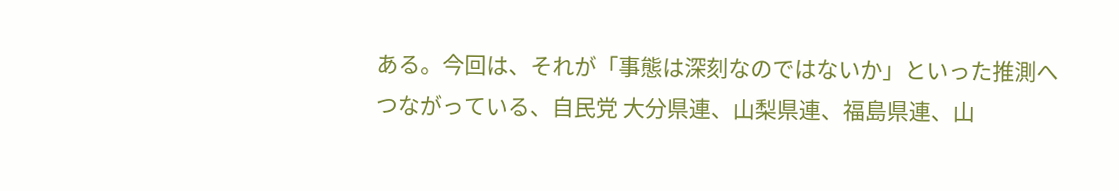ある。今回は、それが「事態は深刻なのではないか」といった推測へ つながっている、自民党 大分県連、山梨県連、福島県連、山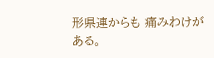形県連からも 痛みわけがある。